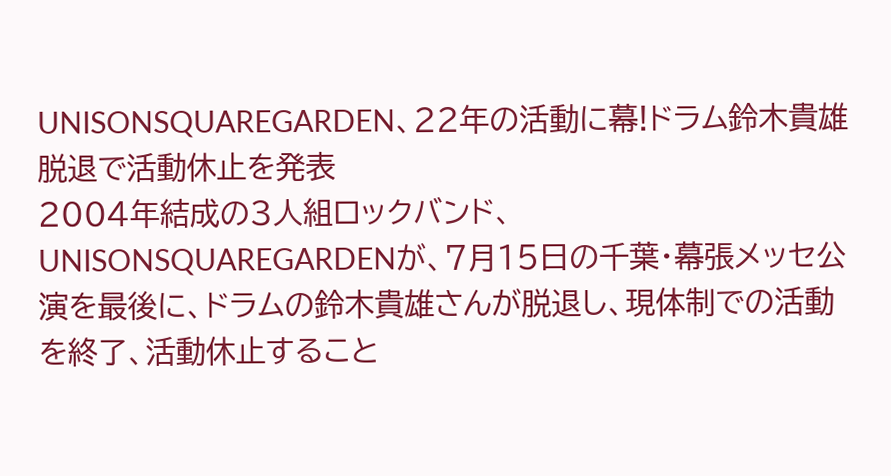UNISONSQUAREGARDEN、22年の活動に幕!ドラム鈴木貴雄脱退で活動休止を発表
2004年結成の3人組ロックバンド、UNISONSQUAREGARDENが、7月15日の千葉・幕張メッセ公演を最後に、ドラムの鈴木貴雄さんが脱退し、現体制での活動を終了、活動休止すること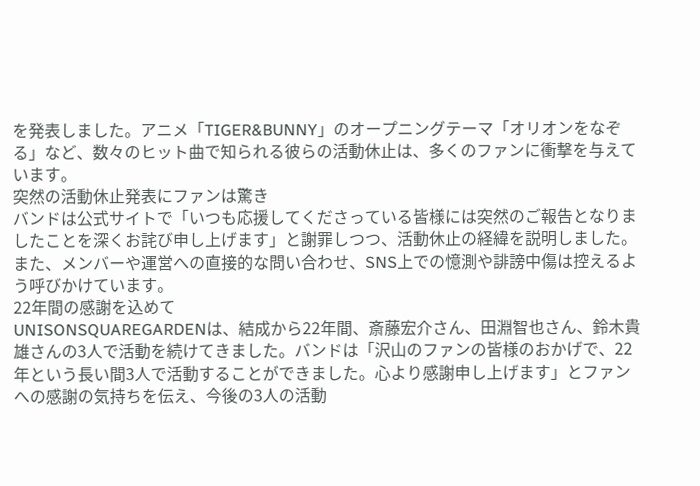を発表しました。アニメ「TIGER&BUNNY」のオープニングテーマ「オリオンをなぞる」など、数々のヒット曲で知られる彼らの活動休止は、多くのファンに衝撃を与えています。
突然の活動休止発表にファンは驚き
バンドは公式サイトで「いつも応援してくださっている皆様には突然のご報告となりましたことを深くお詫び申し上げます」と謝罪しつつ、活動休止の経緯を説明しました。また、メンバーや運営への直接的な問い合わせ、SNS上での憶測や誹謗中傷は控えるよう呼びかけています。
22年間の感謝を込めて
UNISONSQUAREGARDENは、結成から22年間、斎藤宏介さん、田淵智也さん、鈴木貴雄さんの3人で活動を続けてきました。バンドは「沢山のファンの皆様のおかげで、22年という長い間3人で活動することができました。心より感謝申し上げます」とファンへの感謝の気持ちを伝え、今後の3人の活動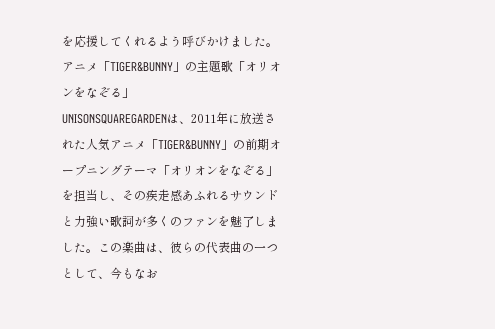を応援してくれるよう呼びかけました。
アニメ「TIGER&BUNNY」の主題歌「オリオンをなぞる」
UNISONSQUAREGARDENは、2011年に放送された人気アニメ「TIGER&BUNNY」の前期オープニングテーマ「オリオンをなぞる」を担当し、その疾走感あふれるサウンドと力強い歌詞が多くのファンを魅了しました。この楽曲は、彼らの代表曲の一つとして、今もなお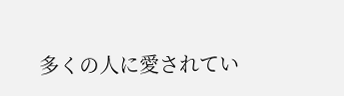多くの人に愛されてい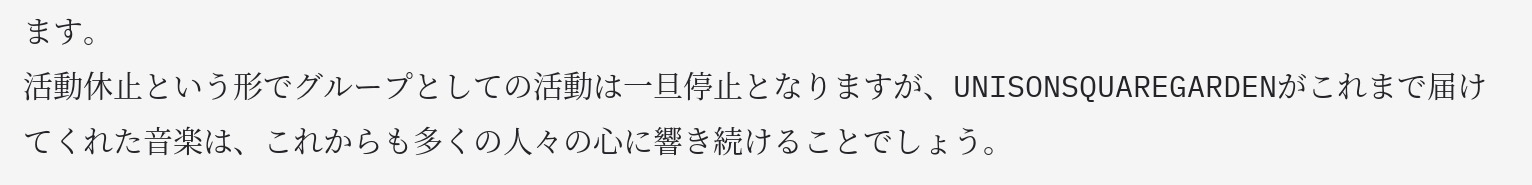ます。
活動休止という形でグループとしての活動は一旦停止となりますが、UNISONSQUAREGARDENがこれまで届けてくれた音楽は、これからも多くの人々の心に響き続けることでしょう。